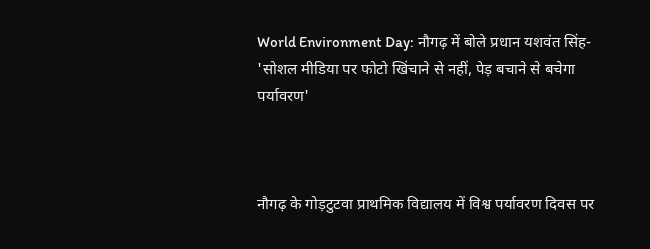World Environment Day: नौगढ़ में बोले प्रधान यशवंत सिंह- 'सोशल मीडिया पर फोटो खिंचाने से नहीं, पेड़ बचाने से बचेगा पर्यावरण'



नौगढ़ के गोड़टुटवा प्राथमिक विद्यालय में विश्व पर्यावरण दिवस पर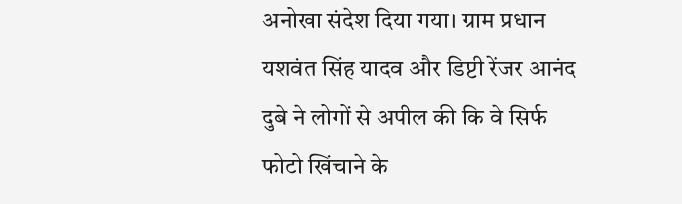अनोखा संदेश दिया गया। ग्राम प्रधान यशवंत सिंह यादव और डिप्टी रेंजर आनंद दुबे ने लोगों से अपील की कि वे सिर्फ फोटो खिंचाने के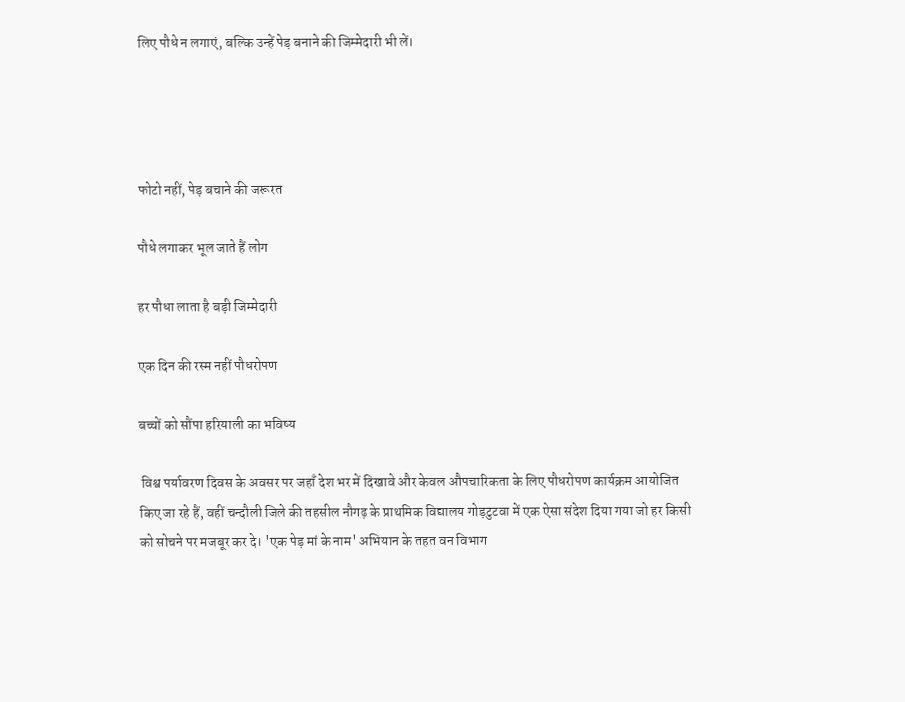लिए पौधे न लगाएं, बल्कि उन्हें पेड़ बनाने की जिम्मेदारी भी लें।




फोटो नहीं, पेड़ बचाने की जरूरत

पौधे लगाकर भूल जाते हैं लोग

हर पौधा लाता है बड़ी जिम्मेदारी

एक दिन की रस्म नहीं पौधरोपण

बच्चों को सौंपा हरियाली का भविष्य

 विश्व पर्यावरण दिवस के अवसर पर जहाँ देश भर में दिखावे और केवल औपचारिकता के लिए पौधरोपण कार्यक्रम आयोजित किए जा रहे हैं, वहीं चन्दौली जिले की तहसील नौगढ़ के प्राथमिक विद्यालय गोड़टुटवा में एक ऐसा संदेश दिया गया जो हर किसी को सोचने पर मजबूर कर दे। 'एक पेड़ मां के नाम' अभियान के तहत वन विभाग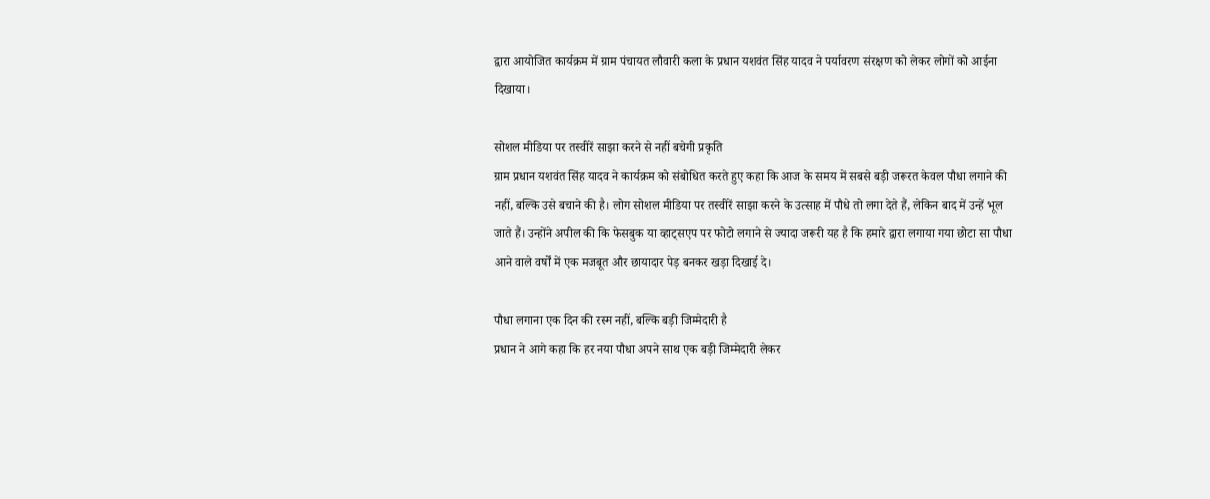द्वारा आयोजित कार्यक्रम में ग्राम पंचायत लौवारी कला के प्रधान यशवंत सिंह यादव ने पर्यावरण संरक्षण को लेकर लोगों को आईना दिखाया।

सोशल मीडिया पर तस्वीरें साझा करने से नहीं बचेगी प्रकृति
ग्राम प्रधान यशवंत सिंह यादव ने कार्यक्रम को संबोधित करते हुए कहा कि आज के समय में सबसे बड़ी जरूरत केवल पौधा लगाने की नहीं, बल्कि उसे बचाने की है। लोग सोशल मीडिया पर तस्वीरें साझा करने के उत्साह में पौधे तो लगा देते हैं, लेकिन बाद में उन्हें भूल जाते हैं। उन्होंने अपील की कि फेसबुक या व्हाट्सएप पर फोटो लगाने से ज्यादा जरूरी यह है कि हमारे द्वारा लगाया गया छोटा सा पौधा आने वाले वर्षों में एक मजबूत और छायादार पेड़ बनकर खड़ा दिखाई दे।

पौधा लगाना एक दिन की रस्म नहीं, बल्कि बड़ी जिम्मेदारी है
प्रधान ने आगे कहा कि हर नया पौधा अपने साथ एक बड़ी जिम्मेदारी लेकर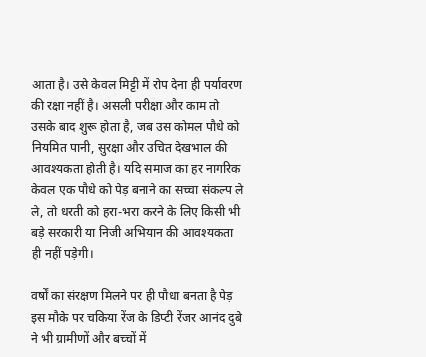आता है। उसे केवल मिट्टी में रोप देना ही पर्यावरण की रक्षा नहीं है। असली परीक्षा और काम तो उसके बाद शुरू होता है, जब उस कोमल पौधे को नियमित पानी, सुरक्षा और उचित देखभाल की आवश्यकता होती है। यदि समाज का हर नागरिक केवल एक पौधे को पेड़ बनाने का सच्चा संकल्प ले ले, तो धरती को हरा-भरा करने के लिए किसी भी बड़े सरकारी या निजी अभियान की आवश्यकता ही नहीं पड़ेगी।

वर्षों का संरक्षण मिलने पर ही पौधा बनता है पेड़
इस मौके पर चकिया रेंज के डिप्टी रेंजर आनंद दुबे ने भी ग्रामीणों और बच्चों में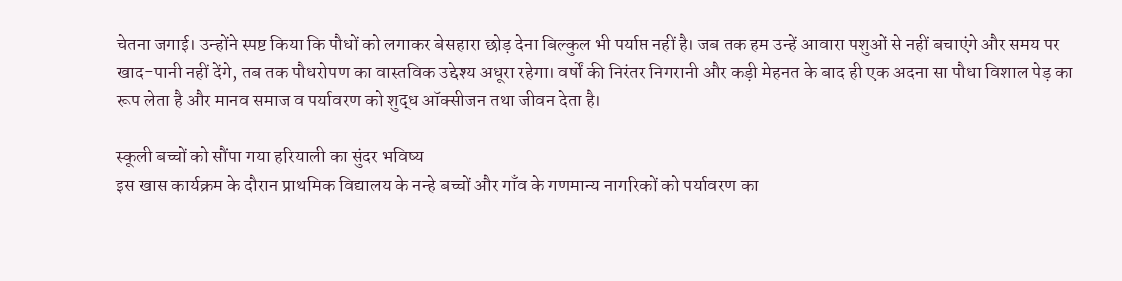चेतना जगाई। उन्होंने स्पष्ट किया कि पौधों को लगाकर बेसहारा छोड़ देना बिल्कुल भी पर्याप्त नहीं है। जब तक हम उन्हें आवारा पशुओं से नहीं बचाएंगे और समय पर खाद-पानी नहीं देंगे, तब तक पौधरोपण का वास्तविक उद्देश्य अधूरा रहेगा। वर्षों की निरंतर निगरानी और कड़ी मेहनत के बाद ही एक अदना सा पौधा विशाल पेड़ का रूप लेता है और मानव समाज व पर्यावरण को शुद्ध ऑक्सीजन तथा जीवन देता है।

स्कूली बच्चों को सौंपा गया हरियाली का सुंदर भविष्य
इस खास कार्यक्रम के दौरान प्राथमिक विद्यालय के नन्हे बच्चों और गाँव के गणमान्य नागरिकों को पर्यावरण का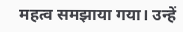महत्व समझाया गया। उन्हें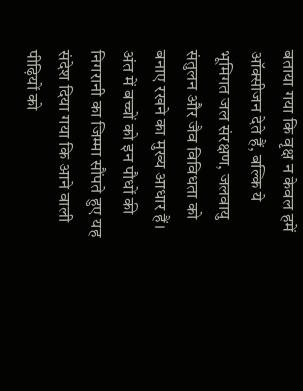बताया गया कि वृक्ष न केवल हमें ऑक्सीजन देते हैं, बल्कि ये भूमिगत जल संरक्षण, जलवायु संतुलन और जैव विविधता को बनाए रखने का मुख्य आधार हैं। अंत में बच्चों को इन पौधों की निगरानी का जिम्मा सौंपते हुए यह संदेश दिया गया कि आने वाली पीढ़ियों को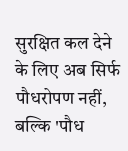सुरक्षित कल देने के लिए अब सिर्फ पौधरोपण नहीं, बल्कि 'पौध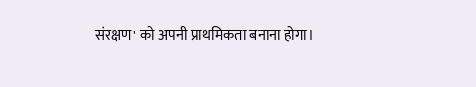संरक्षण' को अपनी प्राथमिकता बनाना होगा।